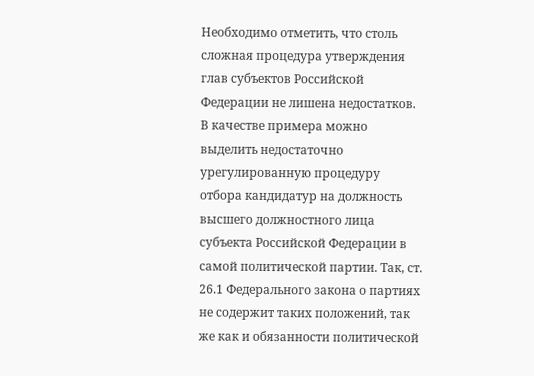Необходимо отметить, что столь сложная процедура утверждения глав субъектов Российской Федерации не лишена недостатков. В качестве примера можно выделить недостаточно урегулированную процедуру отбора кандидатур на должность высшего должностного лица субъекта Российской Федерации в самой политической партии. Так, ст. 26.1 Федерального закона о партиях не содержит таких положений, так же как и обязанности политической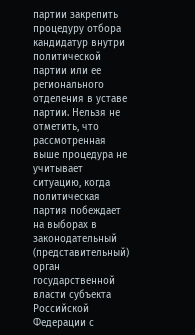партии закрепить процедуру отбора кандидатур внутри политической партии или ее регионального отделения в уставе партии. Нельзя не отметить, что рассмотренная выше процедура не учитывает ситуацию, когда политическая партия побеждает на выборах в законодательный (представительный) орган государственной власти субъекта Российской Федерации с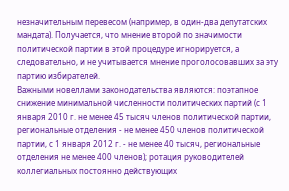незначительным перевесом (например, в один-два депутатских мандата). Получается, что мнение второй по значимости политической партии в этой процедуре игнорируется, а следовательно, и не учитывается мнение проголосовавших за эту партию избирателей.
Важными новеллами законодательства являются: поэтапное снижение минимальной численности политических партий (с 1 января 2010 г. не менее 45 тысяч членов политической партии, региональные отделения - не менее 450 членов политической партии, с 1 января 2012 г. - не менее 40 тысяч, региональные отделения не менее 400 членов); ротация руководителей коллегиальных постоянно действующих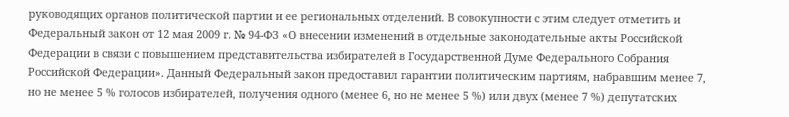руководящих органов политической партии и ее региональных отделений. В совокупности с этим следует отметить и Федеральный закон от 12 мая 2009 г. № 94-ФЗ «О внесении изменений в отдельные законодательные акты Российской Федерации в связи с повышением представительства избирателей в Государственной Думе Федерального Собрания Российской Федерации». Данный Федеральный закон предоставил гарантии политическим партиям, набравшим менее 7, но не менее 5 % голосов избирателей, получения одного (менее 6, но не менее 5 %) или двух (менее 7 %) депутатских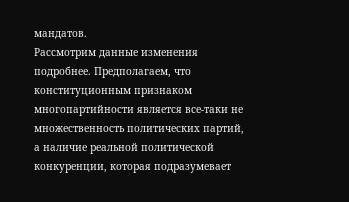мандатов.
Рассмотрим данные изменения подробнее. Предполагаем, что конституционным признаком многопартийности является все-таки не множественность политических партий, а наличие реальной политической конкуренции, которая подразумевает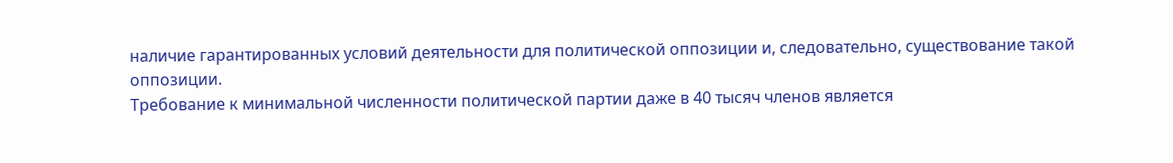наличие гарантированных условий деятельности для политической оппозиции и, следовательно, существование такой оппозиции.
Требование к минимальной численности политической партии даже в 40 тысяч членов является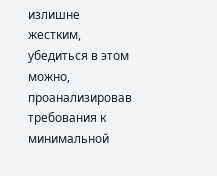излишне жестким, убедиться в этом можно, проанализировав требования к минимальной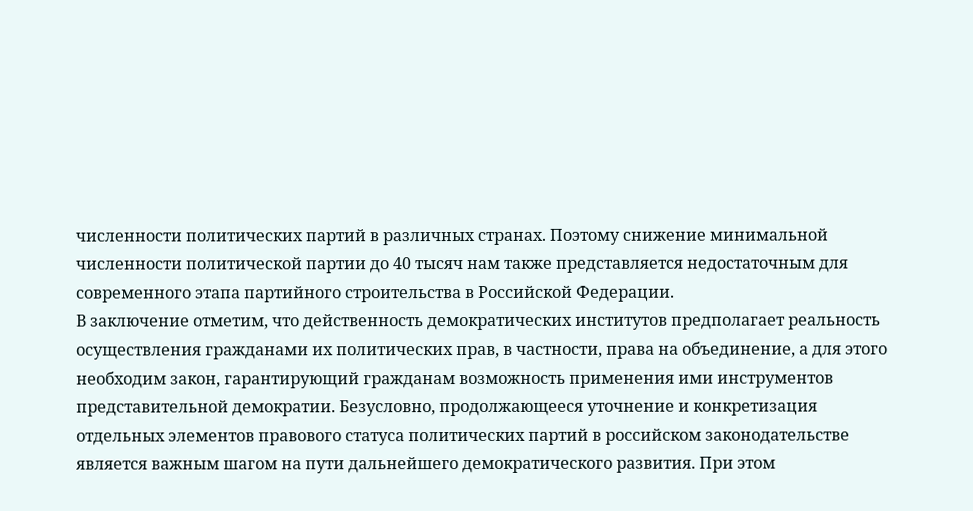численности политических партий в различных странах. Поэтому снижение минимальной численности политической партии до 40 тысяч нам также представляется недостаточным для современного этапа партийного строительства в Российской Федерации.
В заключение отметим, что действенность демократических институтов предполагает реальность осуществления гражданами их политических прав, в частности, права на объединение, а для этого необходим закон, гарантирующий гражданам возможность применения ими инструментов представительной демократии. Безусловно, продолжающееся уточнение и конкретизация отдельных элементов правового статуса политических партий в российском законодательстве является важным шагом на пути дальнейшего демократического развития. При этом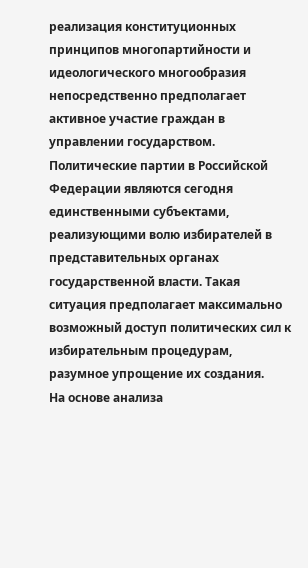реализация конституционных принципов многопартийности и идеологического многообразия непосредственно предполагает активное участие граждан в управлении государством. Политические партии в Российской Федерации являются сегодня единственными субъектами, реализующими волю избирателей в представительных органах государственной власти. Такая ситуация предполагает максимально возможный доступ политических сил к избирательным процедурам, разумное упрощение их создания.
На основе анализа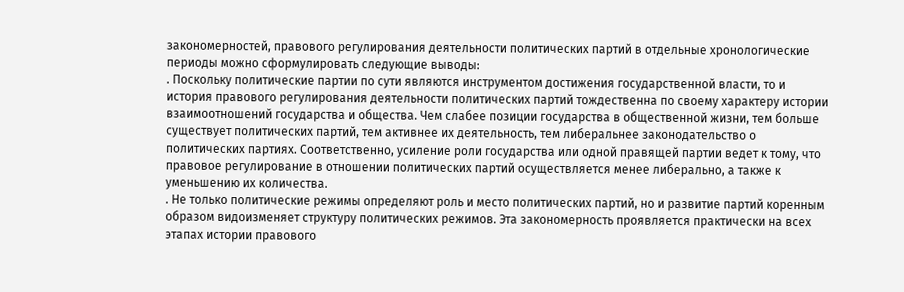закономерностей, правового регулирования деятельности политических партий в отдельные хронологические периоды можно сформулировать следующие выводы:
. Поскольку политические партии по сути являются инструментом достижения государственной власти, то и история правового регулирования деятельности политических партий тождественна по своему характеру истории взаимоотношений государства и общества. Чем слабее позиции государства в общественной жизни, тем больше существует политических партий, тем активнее их деятельность, тем либеральнее законодательство о политических партиях. Соответственно, усиление роли государства или одной правящей партии ведет к тому, что правовое регулирование в отношении политических партий осуществляется менее либерально, а также к уменьшению их количества.
. Не только политические режимы определяют роль и место политических партий, но и развитие партий коренным образом видоизменяет структуру политических режимов. Эта закономерность проявляется практически на всех этапах истории правового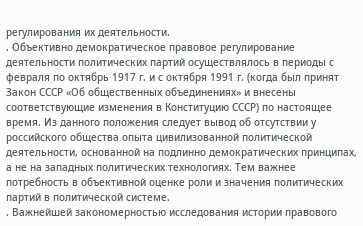регулирования их деятельности.
. Объективно демократическое правовое регулирование деятельности политических партий осуществлялось в периоды с февраля по октябрь 1917 г. и с октября 1991 г. (когда был принят Закон СССР «Об общественных объединениях» и внесены соответствующие изменения в Конституцию СССР) по настоящее время. Из данного положения следует вывод об отсутствии у российского общества опыта цивилизованной политической деятельности, основанной на подлинно демократических принципах, а не на западных политических технологиях. Тем важнее потребность в объективной оценке роли и значения политических партий в политической системе.
. Важнейшей закономерностью исследования истории правового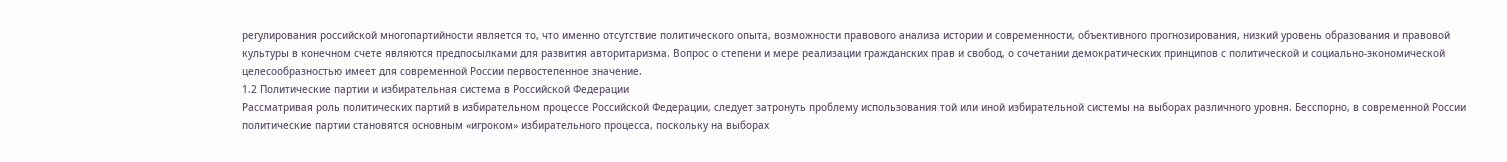регулирования российской многопартийности является то, что именно отсутствие политического опыта, возможности правового анализа истории и современности, объективного прогнозирования, низкий уровень образования и правовой культуры в конечном счете являются предпосылками для развития авторитаризма. Вопрос о степени и мере реализации гражданских прав и свобод, о сочетании демократических принципов с политической и социально-экономической целесообразностью имеет для современной России первостепенное значение.
1.2 Политические партии и избирательная система в Российской Федерации
Рассматривая роль политических партий в избирательном процессе Российской Федерации, следует затронуть проблему использования той или иной избирательной системы на выборах различного уровня. Бесспорно, в современной России политические партии становятся основным «игроком» избирательного процесса, поскольку на выборах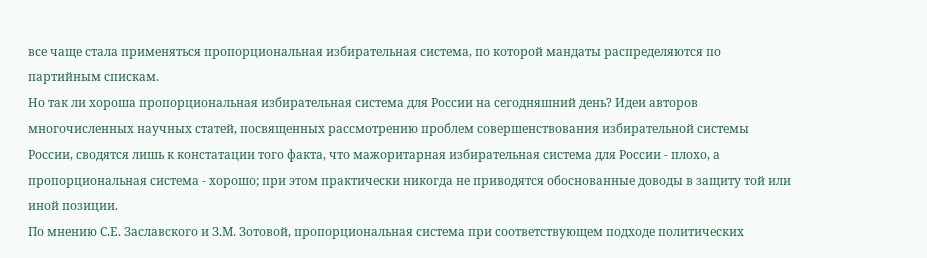все чаще стала применяться пропорциональная избирательная система, по которой мандаты распределяются по партийным спискам.
Но так ли хороша пропорциональная избирательная система для России на сегодняшний день? Идеи авторов многочисленных научных статей, посвященных рассмотрению проблем совершенствования избирательной системы России, сводятся лишь к констатации того факта, что мажоритарная избирательная система для России - плохо, а пропорциональная система - хорошо; при этом практически никогда не приводятся обоснованные доводы в защиту той или иной позиции.
По мнению С.Е. Заславского и З.М. Зотовой, пропорциональная система при соответствующем подходе политических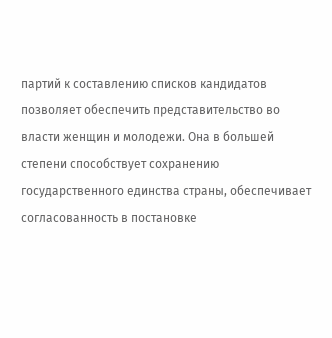партий к составлению списков кандидатов позволяет обеспечить представительство во власти женщин и молодежи. Она в большей степени способствует сохранению государственного единства страны, обеспечивает согласованность в постановке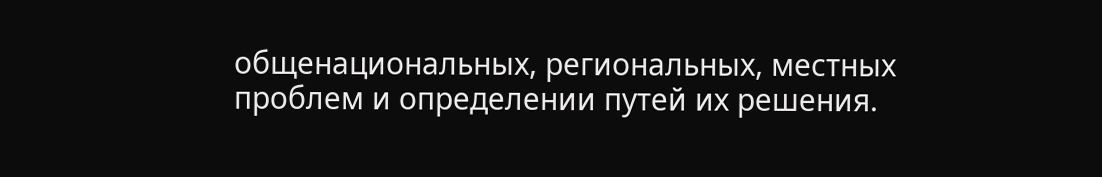общенациональных, региональных, местных проблем и определении путей их решения.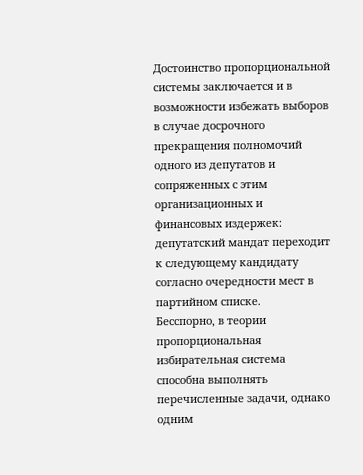Достоинство пропорциональной системы заключается и в возможности избежать выборов в случае досрочного прекращения полномочий одного из депутатов и сопряженных с этим организационных и финансовых издержек: депутатский мандат переходит к следующему кандидату согласно очередности мест в партийном списке.
Бесспорно, в теории пропорциональная избирательная система способна выполнять перечисленные задачи, однако одним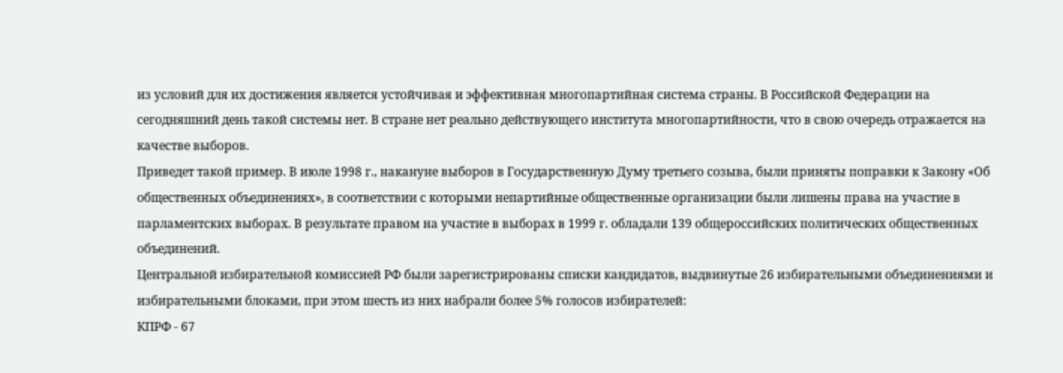из условий для их достижения является устойчивая и эффективная многопартийная система страны. В Российской Федерации на сегодняшний день такой системы нет. В стране нет реально действующего института многопартийности, что в свою очередь отражается на качестве выборов.
Приведет такой пример. В июле 1998 г., накануне выборов в Государственную Думу третьего созыва, были приняты поправки к Закону «Об общественных объединениях», в соответствии с которыми непартийные общественные организации были лишены права на участие в парламентских выборах. В результате правом на участие в выборах в 1999 г. обладали 139 общероссийских политических общественных объединений.
Центральной избирательной комиссией РФ были зарегистрированы списки кандидатов, выдвинутые 26 избирательными объединениями и избирательными блоками, при этом шесть из них набрали более 5% голосов избирателей:
КПРФ - 67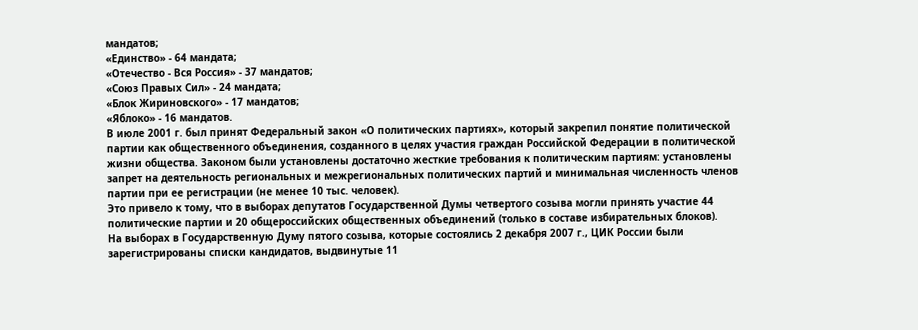мандатов;
«Единство» - 64 мандата;
«Отечество - Вся Россия» - 37 мандатов;
«Союз Правых Сил» - 24 мандата;
«Блок Жириновского» - 17 мандатов;
«Яблоко» - 16 мандатов.
В июле 2001 г. был принят Федеральный закон «О политических партиях», который закрепил понятие политической партии как общественного объединения, созданного в целях участия граждан Российской Федерации в политической жизни общества. Законом были установлены достаточно жесткие требования к политическим партиям: установлены запрет на деятельность региональных и межрегиональных политических партий и минимальная численность членов партии при ее регистрации (не менее 10 тыс. человек).
Это привело к тому, что в выборах депутатов Государственной Думы четвертого созыва могли принять участие 44 политические партии и 20 общероссийских общественных объединений (только в составе избирательных блоков).
На выборах в Государственную Думу пятого созыва, которые состоялись 2 декабря 2007 г., ЦИК России были зарегистрированы списки кандидатов, выдвинутые 11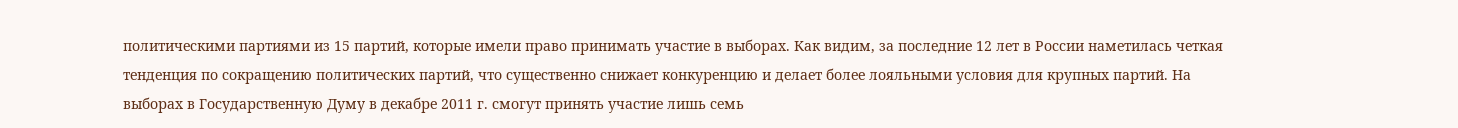политическими партиями из 15 партий, которые имели право принимать участие в выборах. Как видим, за последние 12 лет в России наметилась четкая тенденция по сокращению политических партий, что существенно снижает конкуренцию и делает более лояльными условия для крупных партий. На выборах в Государственную Думу в декабре 2011 г. смогут принять участие лишь семь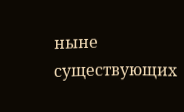ныне существующих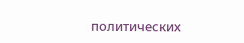политических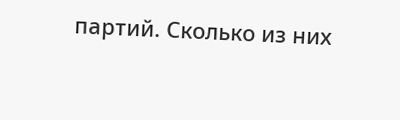партий. Сколько из них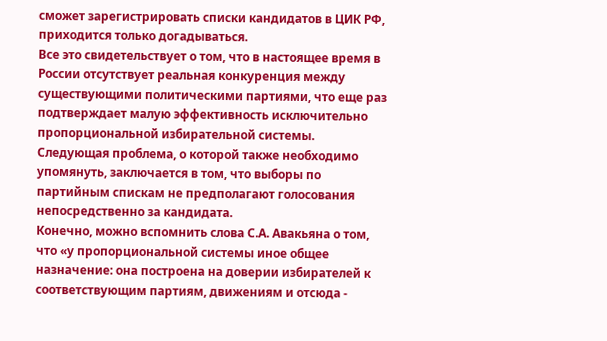сможет зарегистрировать списки кандидатов в ЦИК РФ, приходится только догадываться.
Все это свидетельствует о том, что в настоящее время в России отсутствует реальная конкуренция между существующими политическими партиями, что еще раз подтверждает малую эффективность исключительно пропорциональной избирательной системы.
Следующая проблема, о которой также необходимо упомянуть, заключается в том, что выборы по партийным спискам не предполагают голосования непосредственно за кандидата.
Конечно, можно вспомнить слова С.А. Авакьяна о том, что «у пропорциональной системы иное общее назначение: она построена на доверии избирателей к соответствующим партиям, движениям и отсюда -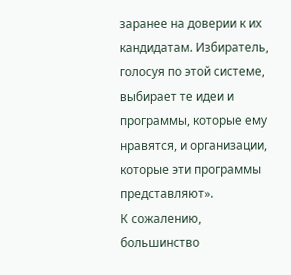заранее на доверии к их кандидатам. Избиратель, голосуя по этой системе, выбирает те идеи и программы, которые ему нравятся, и организации, которые эти программы представляют».
К сожалению, большинство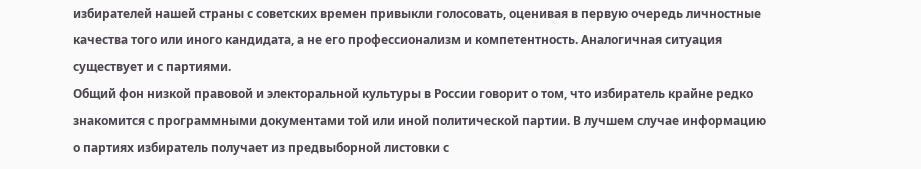избирателей нашей страны с советских времен привыкли голосовать, оценивая в первую очередь личностные качества того или иного кандидата, а не его профессионализм и компетентность. Аналогичная ситуация существует и с партиями.
Общий фон низкой правовой и электоральной культуры в России говорит о том, что избиратель крайне редко знакомится с программными документами той или иной политической партии. В лучшем случае информацию о партиях избиратель получает из предвыборной листовки с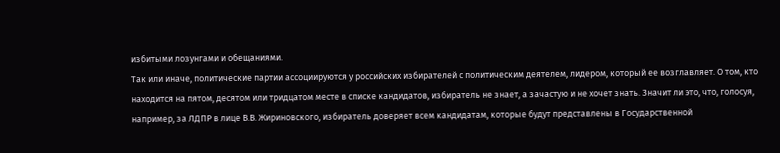избитыми лозунгами и обещаниями.
Так или иначе, политические партии ассоциируются у российских избирателей с политическим деятелем, лидером, который ее возглавляет. О том, кто находится на пятом, десятом или тридцатом месте в списке кандидатов, избиратель не знает, а зачастую и не хочет знать. Значит ли это, что, голосуя, например, за ЛДПР в лице В.В. Жириновского, избиратель доверяет всем кандидатам, которые будут представлены в Государственной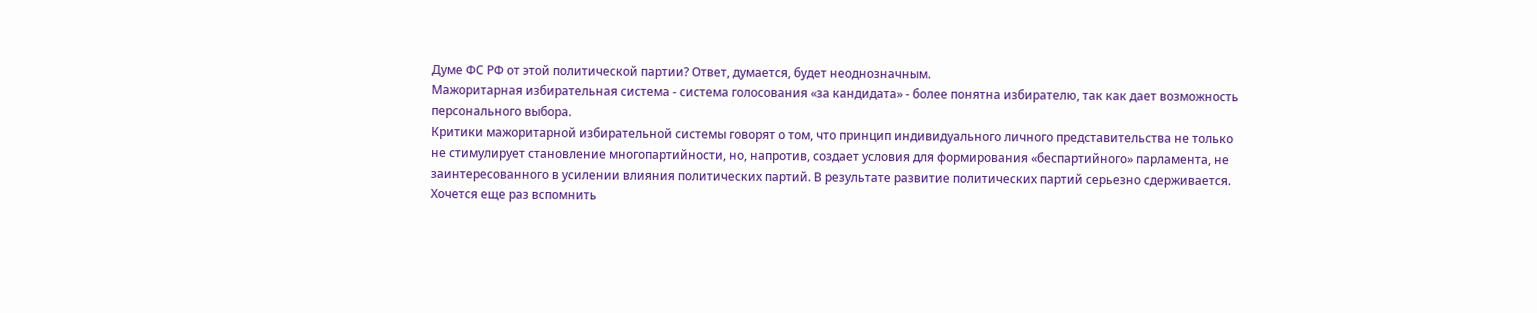Думе ФС РФ от этой политической партии? Ответ, думается, будет неоднозначным.
Мажоритарная избирательная система - система голосования «за кандидата» - более понятна избирателю, так как дает возможность персонального выбора.
Критики мажоритарной избирательной системы говорят о том, что принцип индивидуального личного представительства не только не стимулирует становление многопартийности, но, напротив, создает условия для формирования «беспартийного» парламента, не заинтересованного в усилении влияния политических партий. В результате развитие политических партий серьезно сдерживается.
Хочется еще раз вспомнить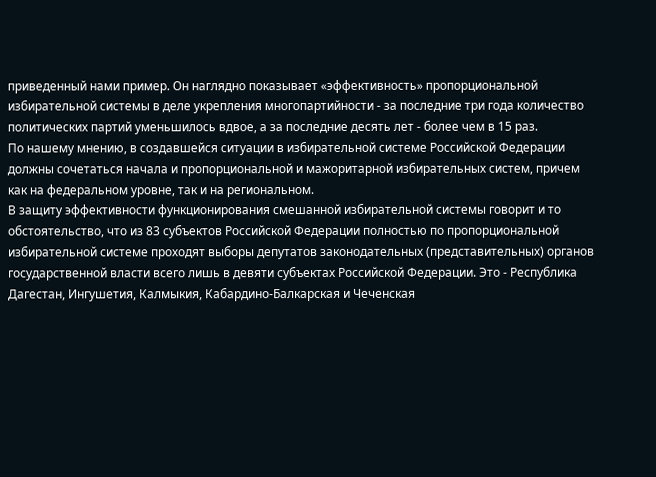приведенный нами пример. Он наглядно показывает «эффективность» пропорциональной избирательной системы в деле укрепления многопартийности - за последние три года количество политических партий уменьшилось вдвое, а за последние десять лет - более чем в 15 раз.
По нашему мнению, в создавшейся ситуации в избирательной системе Российской Федерации должны сочетаться начала и пропорциональной и мажоритарной избирательных систем, причем как на федеральном уровне, так и на региональном.
В защиту эффективности функционирования смешанной избирательной системы говорит и то обстоятельство, что из 83 субъектов Российской Федерации полностью по пропорциональной избирательной системе проходят выборы депутатов законодательных (представительных) органов государственной власти всего лишь в девяти субъектах Российской Федерации. Это - Республика Дагестан, Ингушетия, Калмыкия, Кабардино-Балкарская и Чеченская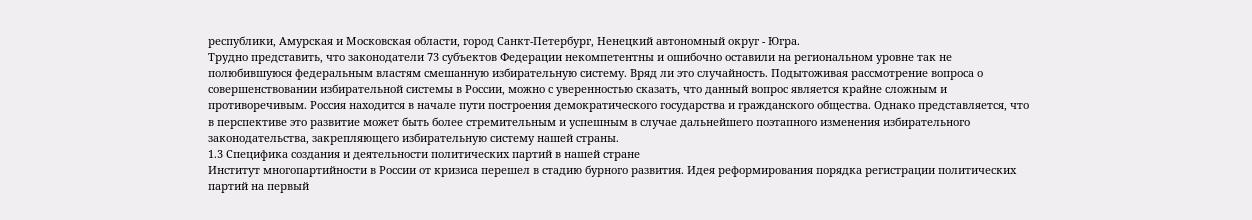республики, Амурская и Московская области, город Санкт-Петербург, Ненецкий автономный округ - Югра.
Трудно представить, что законодатели 73 субъектов Федерации некомпетентны и ошибочно оставили на региональном уровне так не полюбившуюся федеральным властям смешанную избирательную систему. Вряд ли это случайность. Подытоживая рассмотрение вопроса о совершенствовании избирательной системы в России, можно с уверенностью сказать, что данный вопрос является крайне сложным и противоречивым. Россия находится в начале пути построения демократического государства и гражданского общества. Однако представляется, что в перспективе это развитие может быть более стремительным и успешным в случае дальнейшего поэтапного изменения избирательного законодательства, закрепляющего избирательную систему нашей страны.
1.3 Специфика создания и деятельности политических партий в нашей стране
Институт многопартийности в России от кризиса перешел в стадию бурного развития. Идея реформирования порядка регистрации политических партий на первый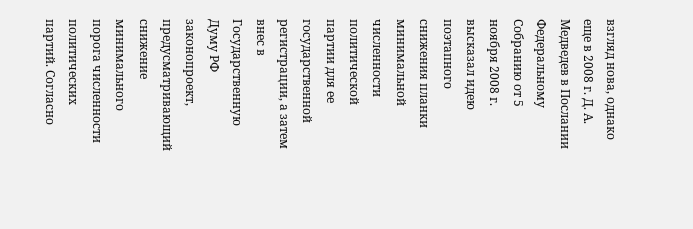взгляд нова, однако еще в 2008 г. Д. А. Медведев в Послании Федеральному Собранию от 5 ноября 2008 г. высказал идею поэтапного снижения планки минимальной численности политической партии для ее государственной регистрации, а затем внес в Государственную Думу РФ законопроект, предусматривающий снижение минимального порога численности политических партий. Согласно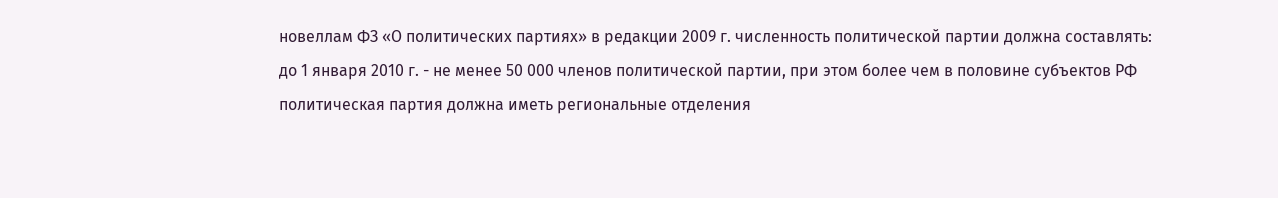новеллам ФЗ «О политических партиях» в редакции 2009 г. численность политической партии должна составлять:
до 1 января 2010 г. - не менее 50 000 членов политической партии, при этом более чем в половине субъектов РФ политическая партия должна иметь региональные отделения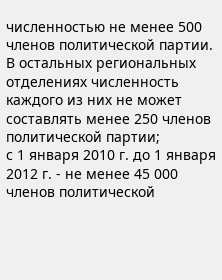численностью не менее 500 членов политической партии. В остальных региональных отделениях численность каждого из них не может составлять менее 250 членов политической партии;
с 1 января 2010 г. до 1 января 2012 г. - не менее 45 000 членов политической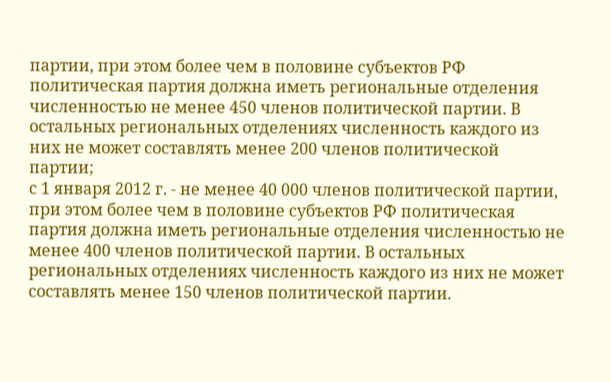партии, при этом более чем в половине субъектов РФ политическая партия должна иметь региональные отделения численностью не менее 450 членов политической партии. В остальных региональных отделениях численность каждого из них не может составлять менее 200 членов политической партии;
с 1 января 2012 г. - не менее 40 000 членов политической партии, при этом более чем в половине субъектов РФ политическая партия должна иметь региональные отделения численностью не менее 400 членов политической партии. В остальных региональных отделениях численность каждого из них не может составлять менее 150 членов политической партии.